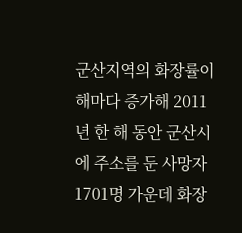군산지역의 화장률이 해마다 증가해 2011년 한 해 동안 군산시에 주소를 둔 사망자 1701명 가운데 화장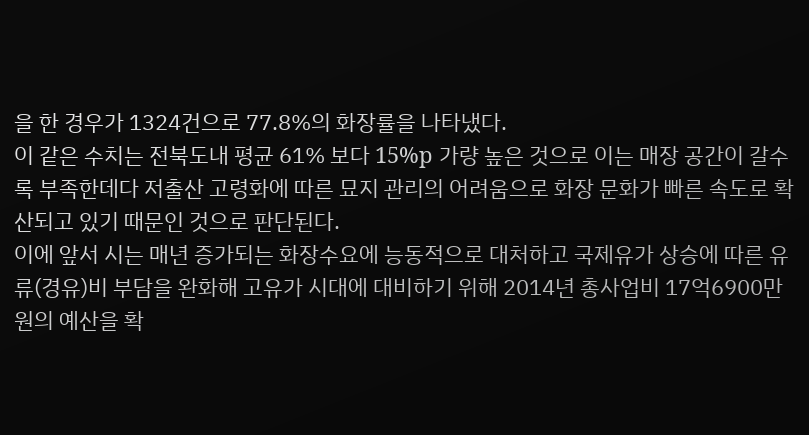을 한 경우가 1324건으로 77.8%의 화장률을 나타냈다.
이 같은 수치는 전북도내 평균 61% 보다 15%p 가량 높은 것으로 이는 매장 공간이 갈수록 부족한데다 저출산 고령화에 따른 묘지 관리의 어려움으로 화장 문화가 빠른 속도로 확산되고 있기 때문인 것으로 판단된다.
이에 앞서 시는 매년 증가되는 화장수요에 능동적으로 대처하고 국제유가 상승에 따른 유류(경유)비 부담을 완화해 고유가 시대에 대비하기 위해 2014년 총사업비 17억6900만원의 예산을 확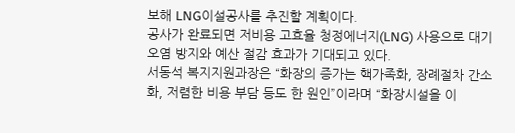보해 LNG이설공사를 추진할 계획이다.
공사가 완료되면 저비용 고효율 청정에너지(LNG) 사용으로 대기오염 방지와 예산 절감 효과가 기대되고 있다.
서동석 복지지원과장은 “화장의 증가는 핵가족화, 장례절차 간소화, 저렴한 비용 부담 등도 한 원인”이라며 “화장시설을 이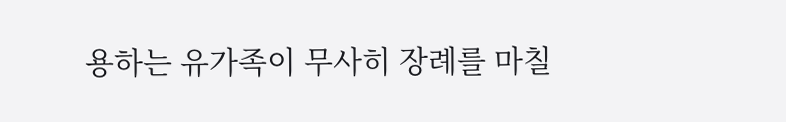용하는 유가족이 무사히 장례를 마칠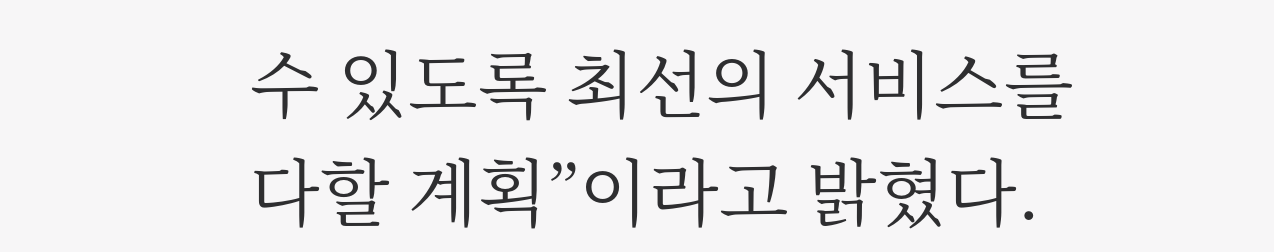수 있도록 최선의 서비스를 다할 계획”이라고 밝혔다.